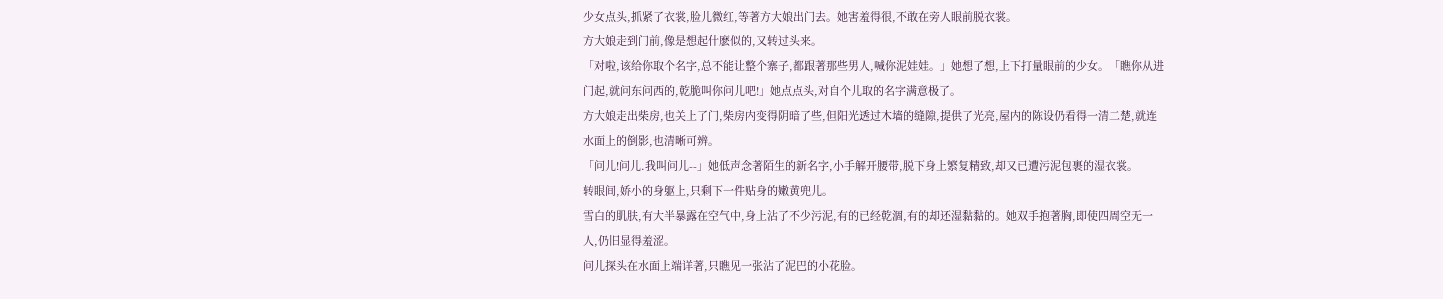少女点头,抓紧了衣裳,脸儿微红,等著方大娘出门去。她害羞得很,不敢在旁人眼前脱衣裳。
方大娘走到门前,像是想起什麽似的,又转过头来。
「对啦,该给你取个名字,总不能让整个寨子,都跟著那些男人,喊你泥娃娃。」她想了想,上下打量眼前的少女。「瞧你从进门起,就问东问西的,乾脆叫你问儿吧!」她点点头,对自个儿取的名字满意极了。
方大娘走出柴房,也关上了门,柴房内变得阴暗了些,但阳光透过木墙的缝隙,提供了光亮,屋内的陈设仍看得一清二楚,就连水面上的倒影,也清晰可辨。
「问儿!问儿.我叫问儿--」她低声念著陌生的新名字,小手解开腰带,脱下身上繁复精致,却又已遭污泥包裹的湿衣裳。
转眼间,娇小的身躯上,只剩下一件贴身的嫩黄兜儿。
雪白的肌肤,有大半暴露在空气中,身上沾了不少污泥,有的已经乾涸,有的却还湿黏黏的。她双手抱著胸,即使四周空无一人,仍旧显得羞涩。
问儿探头在水面上端详著,只瞧见一张沾了泥巴的小花脸。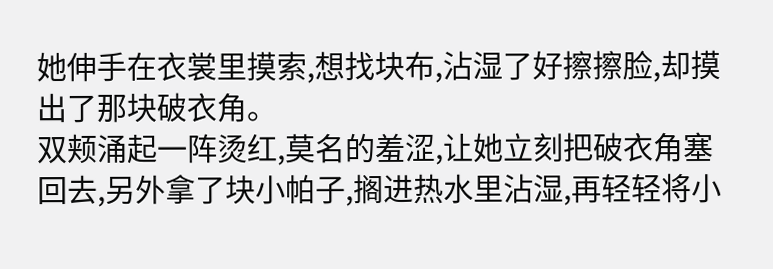她伸手在衣裳里摸索,想找块布,沾湿了好擦擦脸,却摸出了那块破衣角。
双颊涌起一阵烫红,莫名的羞涩,让她立刻把破衣角塞回去,另外拿了块小帕子,搁进热水里沾湿,再轻轻将小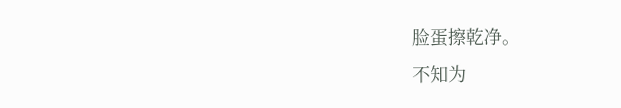脸蛋擦乾净。
不知为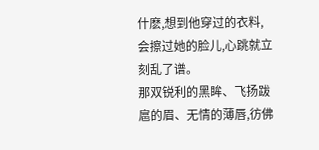什麽,想到他穿过的衣料,会擦过她的脸儿,心跳就立刻乱了谱。
那双锐利的黑眸、飞扬跋扈的眉、无情的薄唇,彷佛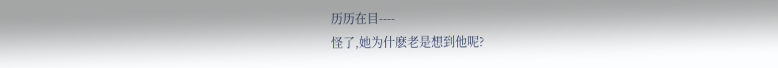历历在目----
怪了,她为什麽老是想到他呢?